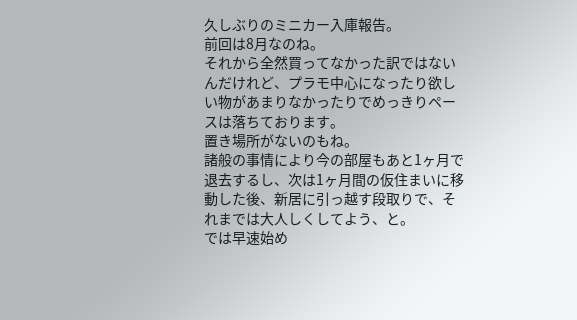久しぶりのミニカー入庫報告。
前回は8月なのね。
それから全然買ってなかった訳ではないんだけれど、プラモ中心になったり欲しい物があまりなかったりでめっきりペースは落ちております。
置き場所がないのもね。
諸般の事情により今の部屋もあと1ヶ月で退去するし、次は1ヶ月間の仮住まいに移動した後、新居に引っ越す段取りで、それまでは大人しくしてよう、と。
では早速始め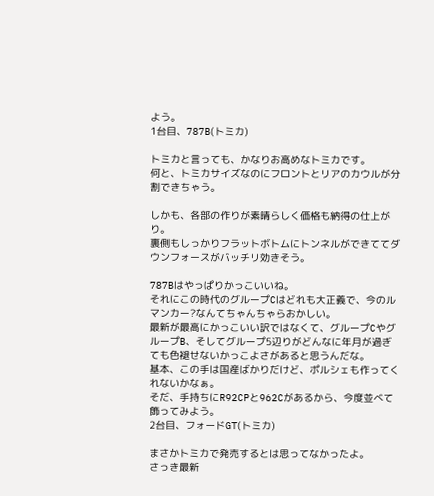よう。
1台目、787B(トミカ)

トミカと言っても、かなりお高めなトミカです。
何と、トミカサイズなのにフロントとリアのカウルが分割できちゃう。

しかも、各部の作りが素晴らしく価格も納得の仕上がり。
裏側もしっかりフラットボトムにトンネルができててダウンフォースがバッチリ効きそう。

787Bはやっぱりかっこいいね。
それにこの時代のグループCはどれも大正義で、今のルマンカー?なんてちゃんちゃらおかしい。
最新が最高にかっこいい訳ではなくて、グループCやグループB、そしてグループ5辺りがどんなに年月が過ぎても色褪せないかっこよさがあると思うんだな。
基本、この手は国産ばかりだけど、ポルシェも作ってくれないかなぁ。
そだ、手持ちにR92CPと962Cがあるから、今度並べて飾ってみよう。
2台目、フォードGT(トミカ)

まさかトミカで発売するとは思ってなかったよ。
さっき最新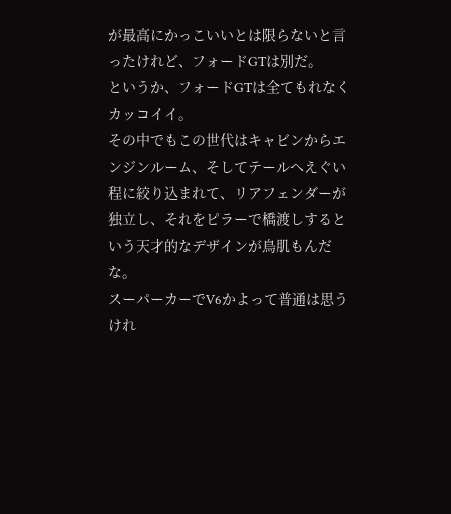が最高にかっこいいとは限らないと言ったけれど、フォードGTは別だ。
というか、フォードGTは全てもれなくカッコイイ。
その中でもこの世代はキャビンからエンジンルーム、そしてテールへえぐい程に絞り込まれて、リアフェンダーが独立し、それをピラーで橋渡しするという天才的なデザインが鳥肌もんだな。
スーパーカーでV6かよって普通は思うけれ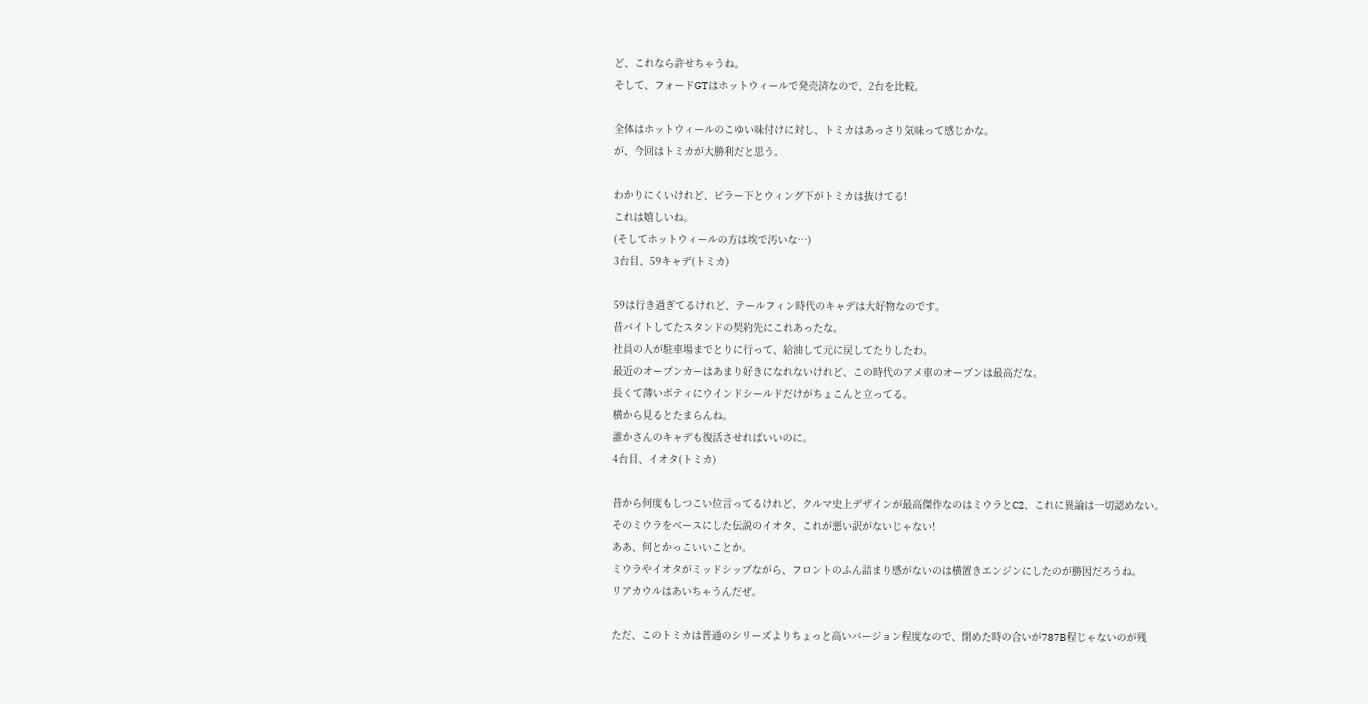ど、これなら許せちゃうね。
そして、フォードGTはホットウィールで発売済なので、2台を比較。

全体はホットウィールのこゆい味付けに対し、トミカはあっさり気味って感じかな。
が、今回はトミカが大勝利だと思う。

わかりにくいけれど、ピラー下とウィング下がトミカは抜けてる!
これは嬉しいね。
(そしてホットウィールの方は埃で汚いな…)
3台目、59キャデ(トミカ)

59は行き過ぎてるけれど、テールフィン時代のキャデは大好物なのです。
昔バイトしてたスタンドの契約先にこれあったな。
社員の人が駐車場までとりに行って、給油して元に戻してたりしたわ。
最近のオープンカーはあまり好きになれないけれど、この時代のアメ車のオープンは最高だな。
長くて薄いボティにウインドシールドだけがちょこんと立ってる。
横から見るとたまらんね。
誰かさんのキャデも復活させればいいのに。
4台目、イオタ(トミカ)

昔から何度もしつこい位言ってるけれど、クルマ史上デザインが最高傑作なのはミウラとC2、これに異論は一切認めない。
そのミウラをベースにした伝説のイオタ、これが悪い訳がないじゃない!
ああ、何とかっこいいことか。
ミウラやイオタがミッドシップながら、フロントのふん詰まり感がないのは横置きエンジンにしたのが勝因だろうね。
リアカウルはあいちゃうんだぜ。

ただ、このトミカは普通のシリーズよりちょっと高いバージョン程度なので、閉めた時の合いが787B程じゃないのが残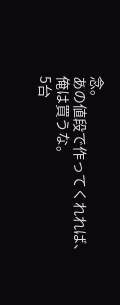念。
あの値段で作ってくれれば、俺は買うな。
5台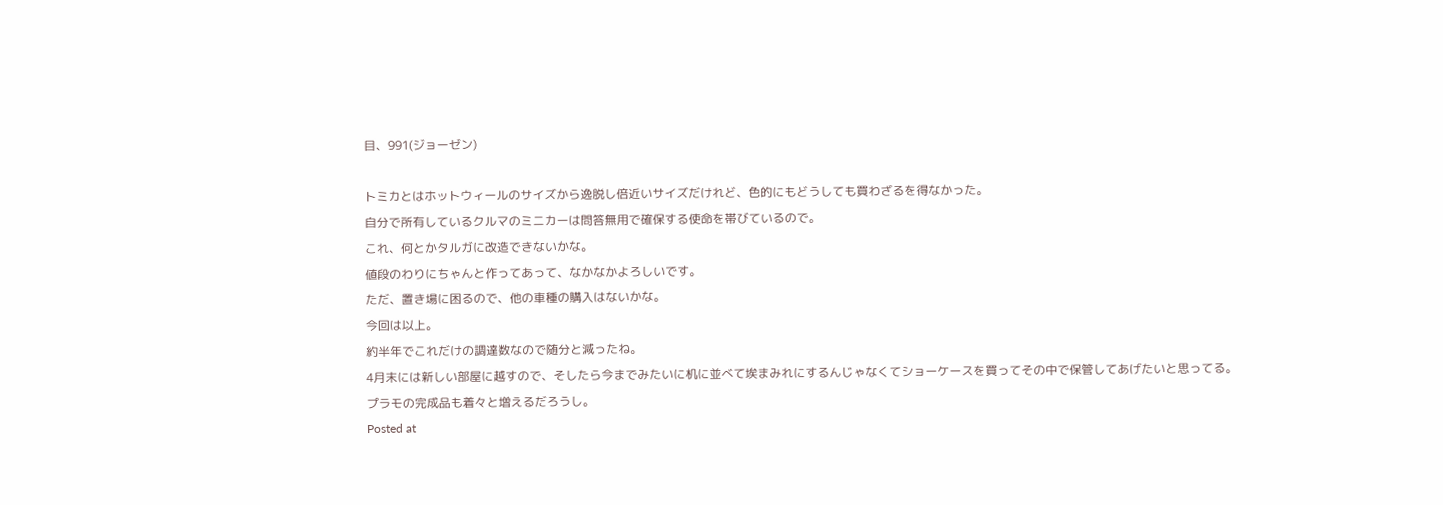目、991(ジョーゼン)

トミカとはホットウィールのサイズから逸脱し倍近いサイズだけれど、色的にもどうしても買わざるを得なかった。
自分で所有しているクルマのミニカーは問答無用で確保する使命を帯びているので。
これ、何とかタルガに改造できないかな。
値段のわりにちゃんと作ってあって、なかなかよろしいです。
ただ、置き場に困るので、他の車種の購入はないかな。
今回は以上。
約半年でこれだけの調達数なので随分と減ったね。
4月末には新しい部屋に越すので、そしたら今までみたいに机に並べて埃まみれにするんじゃなくてショーケースを買ってその中で保管してあげたいと思ってる。
プラモの完成品も着々と増えるだろうし。
Posted at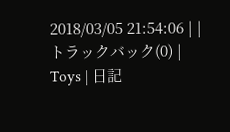2018/03/05 21:54:06 | |
トラックバック(0) |
Toys | 日記